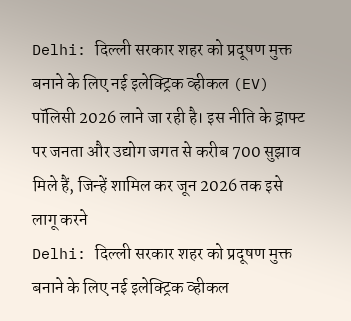Delhi: दिल्ली सरकार शहर को प्रदूषण मुक्त बनाने के लिए नई इलेक्ट्रिक व्हीकल (EV) पॉलिसी 2026 लाने जा रही है। इस नीति के ड्राफ्ट पर जनता और उद्योग जगत से करीब 700 सुझाव मिले हैं, जिन्हें शामिल कर जून 2026 तक इसे लागू करने
Delhi: दिल्ली सरकार शहर को प्रदूषण मुक्त बनाने के लिए नई इलेक्ट्रिक व्हीकल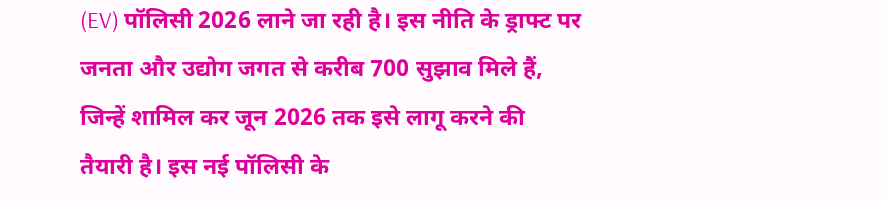(EV) पॉलिसी 2026 लाने जा रही है। इस नीति के ड्राफ्ट पर जनता और उद्योग जगत से करीब 700 सुझाव मिले हैं, जिन्हें शामिल कर जून 2026 तक इसे लागू करने की तैयारी है। इस नई पॉलिसी के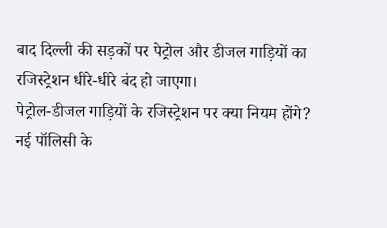बाद दिल्ली की सड़कों पर पेट्रोल और डीजल गाड़ियों का रजिस्ट्रेशन धीरे-धीरे बंद हो जाएगा।
पेट्रोल-डीजल गाड़ियों के रजिस्ट्रेशन पर क्या नियम होंगे?
नई पॉलिसी के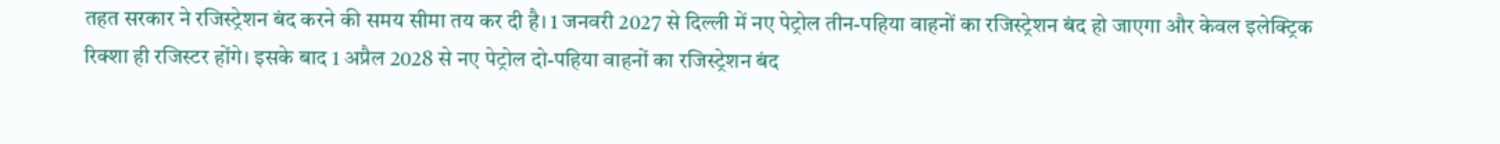तहत सरकार ने रजिस्ट्रेशन बंद करने की समय सीमा तय कर दी है। 1 जनवरी 2027 से दिल्ली में नए पेट्रोल तीन-पहिया वाहनों का रजिस्ट्रेशन बंद हो जाएगा और केवल इलेक्ट्रिक रिक्शा ही रजिस्टर होंगे। इसके बाद 1 अप्रैल 2028 से नए पेट्रोल दो-पहिया वाहनों का रजिस्ट्रेशन बंद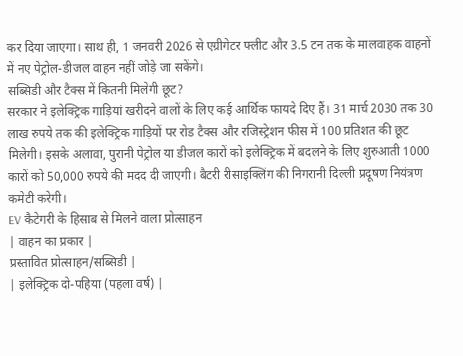कर दिया जाएगा। साथ ही, 1 जनवरी 2026 से एग्रीगेटर फ्लीट और 3.5 टन तक के मालवाहक वाहनों में नए पेट्रोल-डीजल वाहन नहीं जोड़े जा सकेंगे।
सब्सिडी और टैक्स में कितनी मिलेगी छूट?
सरकार ने इलेक्ट्रिक गाड़ियां खरीदने वालों के लिए कई आर्थिक फायदे दिए हैं। 31 मार्च 2030 तक 30 लाख रुपये तक की इलेक्ट्रिक गाड़ियों पर रोड टैक्स और रजिस्ट्रेशन फीस में 100 प्रतिशत की छूट मिलेगी। इसके अलावा, पुरानी पेट्रोल या डीजल कारों को इलेक्ट्रिक में बदलने के लिए शुरुआती 1000 कारों को 50,000 रुपये की मदद दी जाएगी। बैटरी रीसाइक्लिंग की निगरानी दिल्ली प्रदूषण नियंत्रण कमेटी करेगी।
EV कैटेगरी के हिसाब से मिलने वाला प्रोत्साहन
| वाहन का प्रकार |
प्रस्तावित प्रोत्साहन/सब्सिडी |
| इलेक्ट्रिक दो-पहिया (पहला वर्ष) |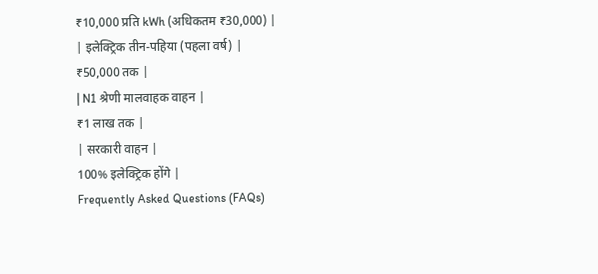₹10,000 प्रति kWh (अधिकतम ₹30,000) |
| इलेक्ट्रिक तीन-पहिया (पहला वर्ष) |
₹50,000 तक |
| N1 श्रेणी मालवाहक वाहन |
₹1 लाख तक |
| सरकारी वाहन |
100% इलेक्ट्रिक होंगे |
Frequently Asked Questions (FAQs)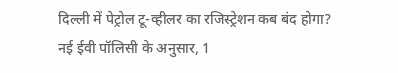दिल्ली में पेट्रोल टू-व्हीलर का रजिस्ट्रेशन कब बंद होगा?
नई ईवी पॉलिसी के अनुसार, 1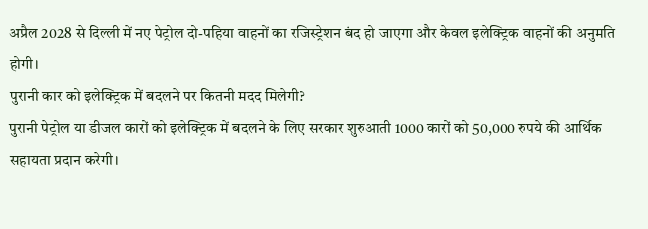अप्रैल 2028 से दिल्ली में नए पेट्रोल दो-पहिया वाहनों का रजिस्ट्रेशन बंद हो जाएगा और केवल इलेक्ट्रिक वाहनों की अनुमति होगी।
पुरानी कार को इलेक्ट्रिक में बदलने पर कितनी मदद मिलेगी?
पुरानी पेट्रोल या डीजल कारों को इलेक्ट्रिक में बदलने के लिए सरकार शुरुआती 1000 कारों को 50,000 रुपये की आर्थिक सहायता प्रदान करेगी।